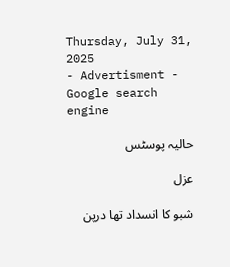Thursday, July 31, 2025
- Advertisment -
Google search engine

حالیہ پوسٹس

عزل

شبو کا انسداد تھا درپن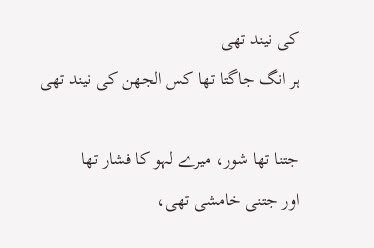کی نیند تھی
ہر انگ جاگتا تھا کس الجھن کی نیند تھی

جتنا تھا شور، میرے لہو کا فشار تھا
اور جتنی خامشی تھی،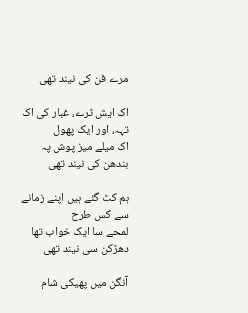مرے فن کی نیند تھی

اک ایش ٹرے، غبار کی اک تہہ، اور ایک پھول
اک میلے میز پوش پہ بندھن کی نیند تھی

ہم کٹ گئے ہیں اپنے زمانے سے کس طرح
لمحے سا ایک خواب تھا دھڑکن سی نیند تھی

آنگن میں پھیکی شام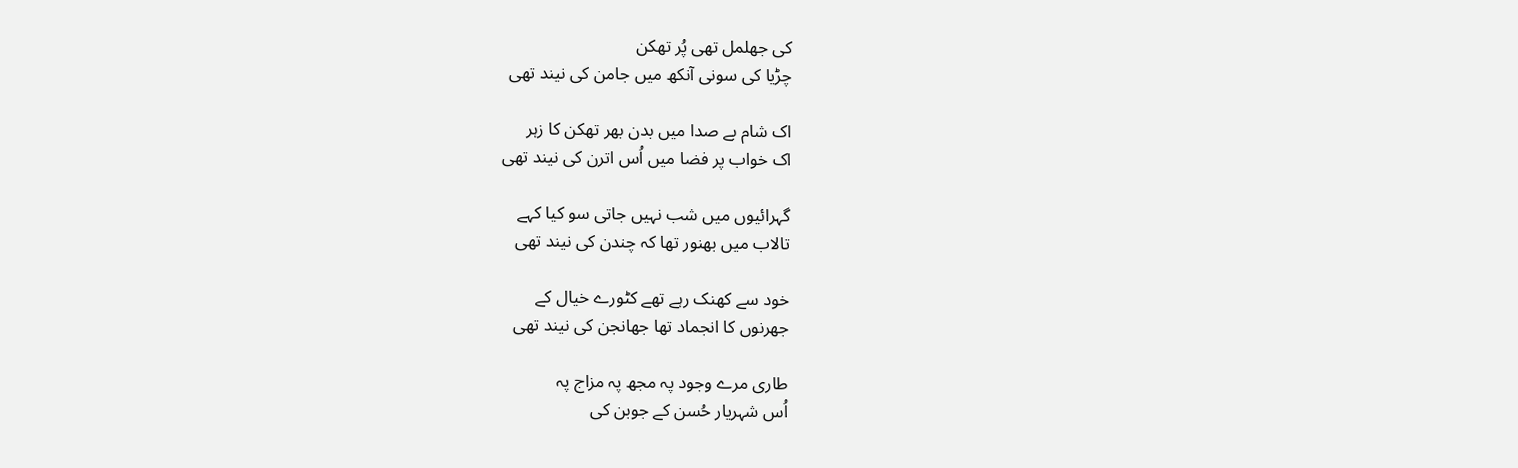کی جھلمل تھی پُر تھکن
چڑیا کی سونی آنکھ میں جامن کی نیند تھی

اک شام بے صدا میں بدن بھر تھکن کا زہر
اک خواب پر فضا میں اُس اترن کی نیند تھی

گہرائیوں میں شب نہیں جاتی سو کیا کہے
تالاب میں بھنور تھا کہ چندن کی نیند تھی

خود سے کھنک رہے تھے کٹورے خیال کے
جھرنوں کا انجماد تھا جھانجن کی نیند تھی

طاری مرے وجود پہ مجھ پہ مزاج پہ
اُس شہریار حُسن کے جوبن کی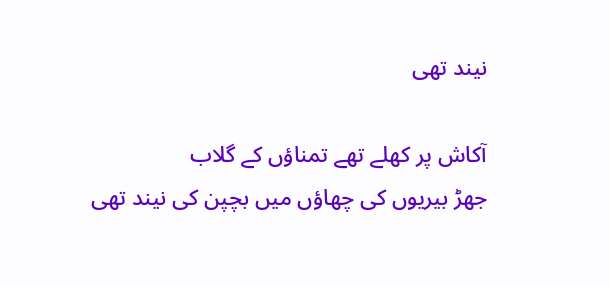نیند تھی

آکاش پر کھلے تھے تمناؤں کے گلاب
جھڑ بیریوں کی چھاؤں میں بچپن کی نیند تھی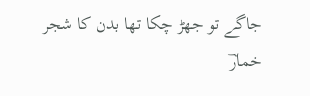جاگے تو جھڑ چکا تھا بدن کا شجر خمارؔ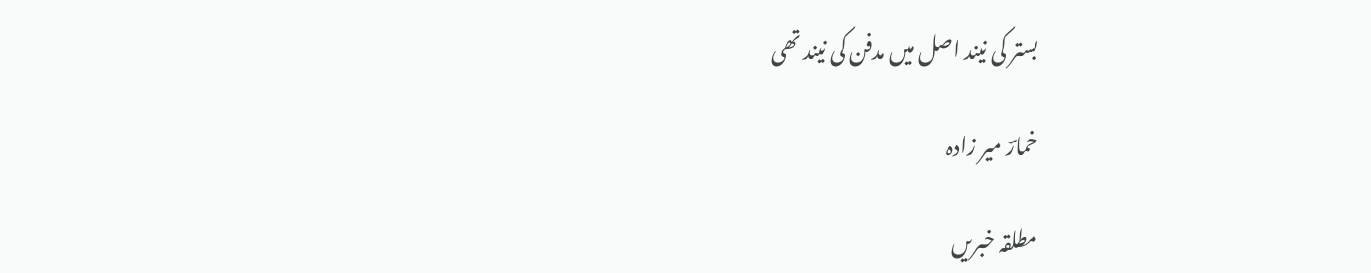بستر کی نیند اصل میں مدفن کی نیند تھی

خمارؔ میر زادہ

مطلقہ خبریں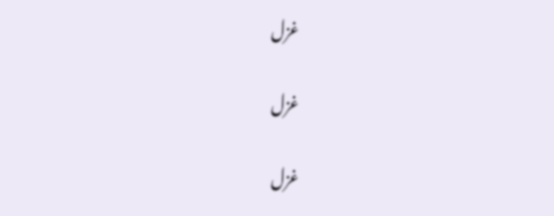غزل

غزل

غزل